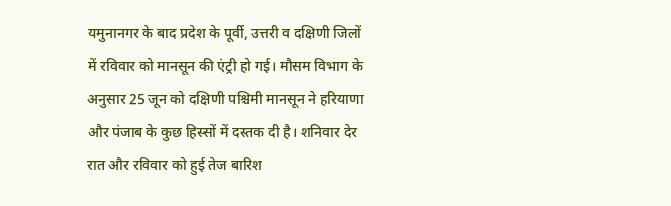यमुनानगर के बाद प्रदेश के पूर्वी, उत्तरी व दक्षिणी जिलों में रविवार को मानसून की एंट्री हो गई। मौसम विभाग के अनुसार 25 जून को दक्षिणी पश्चिमी मानसून ने हरियाणा और पंजाब के कुछ हिस्सों में दस्तक दी है। शनिवार देर रात और रविवार को हुई तेज बारिश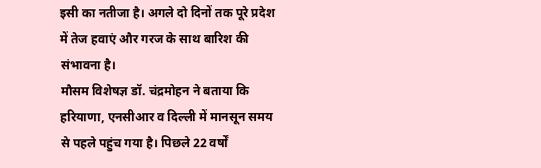इसी का नतीजा है। अगले दो दिनों तक पूरे प्रदेश में तेज हवाएं और गरज के साथ बारिश की संभावना है।
मौसम विशेषज्ञ डॉ. चंद्रमोहन ने बताया कि हरियाणा, एनसीआर व दिल्ली में मानसून समय से पहले पहुंच गया है। पिछले 22 वर्षों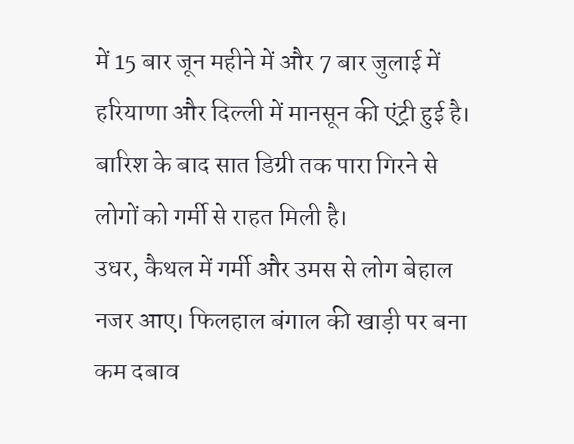में 15 बार जून महीने में और 7 बार जुलाई में हरियाणा और दिल्ली में मानसून की एंट्री हुई है। बारिश के बाद सात डिग्री तक पारा गिरने से लोगों को गर्मी से राहत मिली है।
उधर, कैथल में गर्मी और उमस से लोग बेहाल नजर आए। फिलहाल बंगाल की खाड़ी पर बना कम दबाव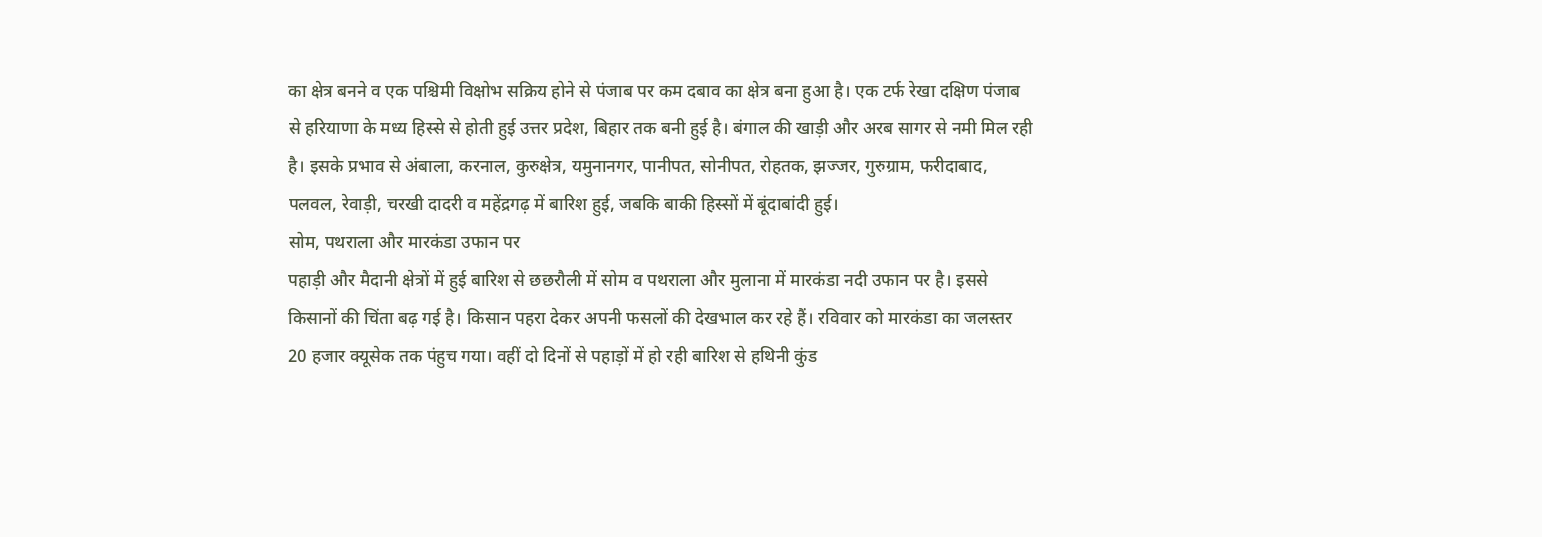का क्षेत्र बनने व एक पश्चिमी विक्षोभ सक्रिय होने से पंजाब पर कम दबाव का क्षेत्र बना हुआ है। एक टर्फ रेखा दक्षिण पंजाब से हरियाणा के मध्य हिस्से से होती हुई उत्तर प्रदेश, बिहार तक बनी हुई है। बंगाल की खाड़ी और अरब सागर से नमी मिल रही है। इसके प्रभाव से अंबाला, करनाल, कुरुक्षेत्र, यमुनानगर, पानीपत, सोनीपत, रोहतक, झज्जर, गुरुग्राम, फरीदाबाद, पलवल, रेवाड़ी, चरखी दादरी व महेंद्रगढ़ में बारिश हुई, जबकि बाकी हिस्सों में बूंदाबांदी हुई।
सोम, पथराला और मारकंडा उफान पर
पहाड़ी और मैदानी क्षेत्रों में हुई बारिश से छछरौली में सोम व पथराला और मुलाना में मारकंडा नदी उफान पर है। इससे किसानों की चिंता बढ़ गई है। किसान पहरा देकर अपनी फसलों की देखभाल कर रहे हैं। रविवार को मारकंडा का जलस्तर 20 हजार क्यूसेक तक पंहुच गया। वहीं दो दिनों से पहाड़ों में हो रही बारिश से हथिनी कुंड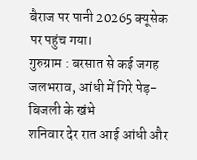बैराज पर पानी 20265 क्यूसेक पर पहुंच गया।
गुरुग्राम : बरसात से कई जगह जलभराव, आंधी में गिरे पेड़-बिजली के खंभे
शनिवार देर रात आई आंधी और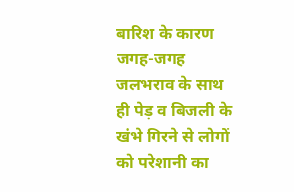बारिश के कारण जगह-जगह जलभराव के साथ ही पेड़ व बिजली के खंभे गिरने से लोगों को परेशानी का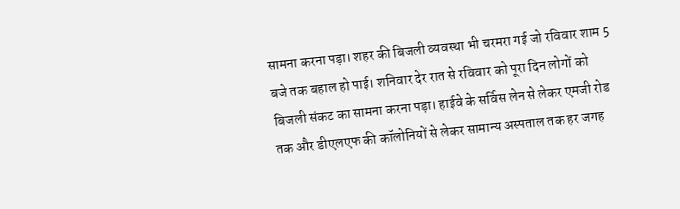सामना करना पड़ा। शहर की बिजली व्यवस्था भी चरमरा गई जो रविवार शाम 5 बजे तक बहाल हो पाई। शनिवार देर रात से रविवार को पूरा दिन लोगों को बिजली संकट का सामना करना पड़ा। हाईवे के सर्विस लेन से लेकर एमजी रोड तक और डीएलएफ की कॉलोनियों से लेकर सामान्य अस्पताल तक हर जगह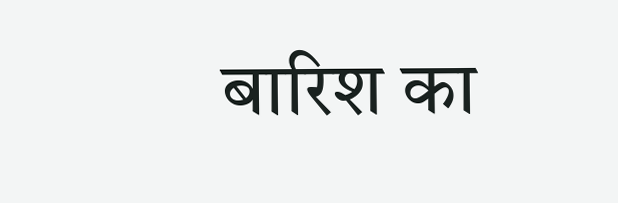बारिश का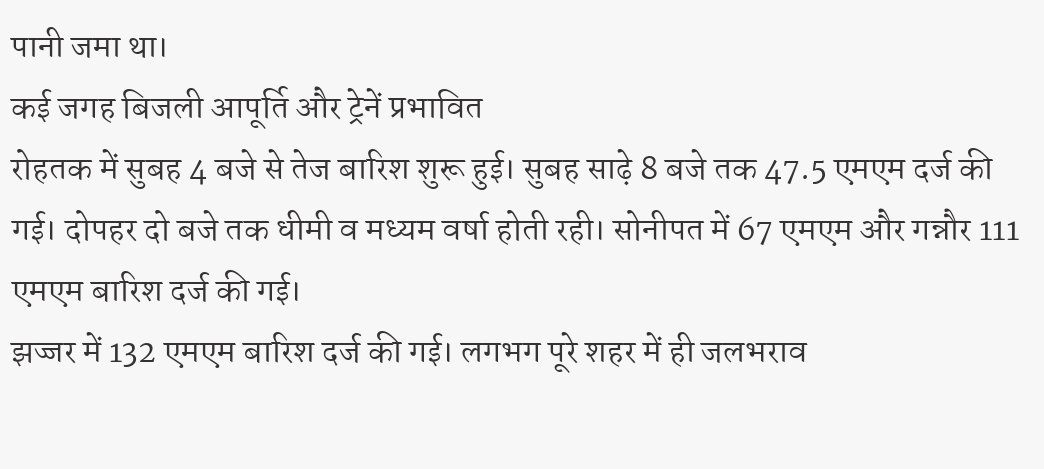पानी जमा था।
कई जगह बिजली आपूर्ति और ट्रेनें प्रभावित
रोहतक में सुबह 4 बजे से तेज बारिश शुरू हुई। सुबह साढ़े 8 बजे तक 47.5 एमएम दर्ज की गई। दोपहर दो बजे तक धीमी व मध्यम वर्षा होती रही। सोनीपत में 67 एमएम और गन्नौर 111 एमएम बारिश दर्ज की गई।
झज्जर में 132 एमएम बारिश दर्ज की गई। लगभग पूरे शहर में ही जलभराव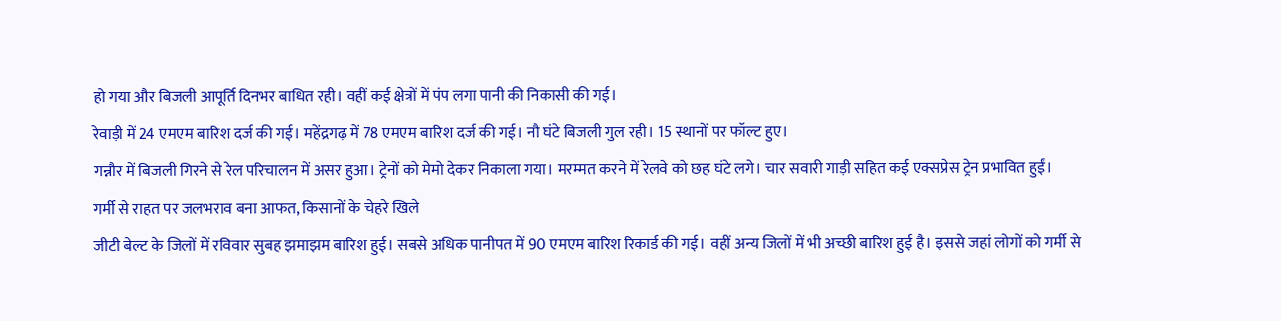हो गया और बिजली आपूर्ति दिनभर बाधित रही। वहीं कई क्षेत्रों में पंप लगा पानी की निकासी की गई।
रेवाड़ी में 24 एमएम बारिश दर्ज की गई। महेंद्रगढ़ में 78 एमएम बारिश दर्ज की गई। नौ घंटे बिजली गुल रही। 15 स्थानों पर फॉल्ट हुए।
गन्नौर में बिजली गिरने से रेल परिचालन में असर हुआ। ट्रेनों को मेमो देकर निकाला गया। मरम्मत करने में रेलवे को छह घंटे लगे। चार सवारी गाड़ी सहित कई एक्सप्रेस ट्रेन प्रभावित हुईं।
गर्मी से राहत पर जलभराव बना आफत, किसानों के चेहरे खिले
जीटी बेल्ट के जिलों में रविवार सुबह झमाझम बारिश हुई। सबसे अधिक पानीपत में 90 एमएम बारिश रिकार्ड की गई। वहीं अन्य जिलों में भी अच्छी बारिश हुई है। इससे जहां लोगों को गर्मी से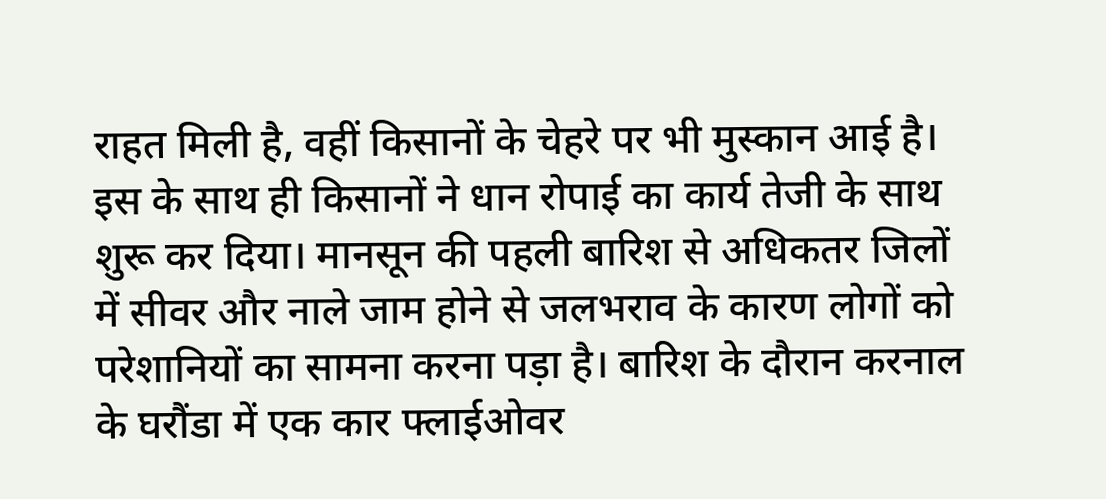राहत मिली है, वहीं किसानों के चेहरे पर भी मुस्कान आई है। इस के साथ ही किसानों ने धान रोपाई का कार्य तेजी के साथ शुरू कर दिया। मानसून की पहली बारिश से अधिकतर जिलों में सीवर और नाले जाम होने से जलभराव के कारण लोगों को परेशानियों का सामना करना पड़ा है। बारिश के दौरान करनाल के घरौंडा में एक कार फ्लाईओवर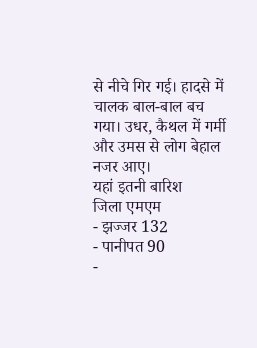से नीचे गिर गई। हादसे में चालक बाल-बाल बच गया। उधर, कैथल में गर्मी और उमस से लोग बेहाल नजर आए।
यहां इतनी बारिश
जिला एमएम
- झज्जर 132
- पानीपत 90
-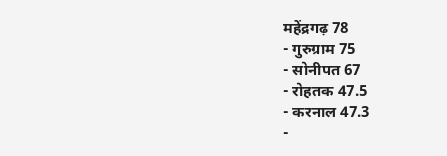महेंद्रगढ़ 78
- गुरुग्राम 75
- सोनीपत 67
- रोहतक 47.5
- करनाल 47.3
-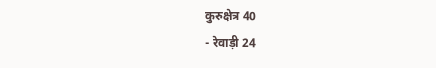कुरुक्षेत्र 40
- रेवाड़ी 24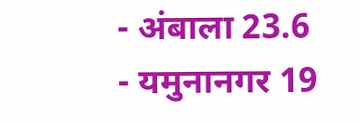- अंबाला 23.6
- यमुनानगर 19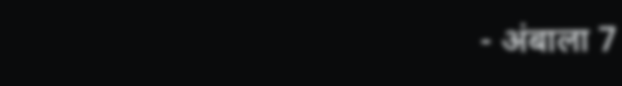- अंबाला 7